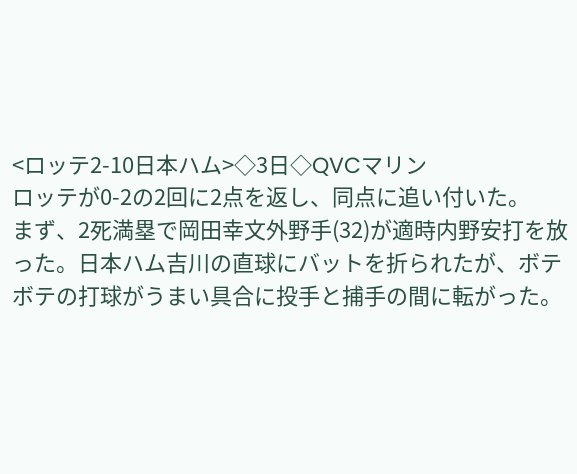<ロッテ2-10日本ハム>◇3日◇QVCマリン
ロッテが0-2の2回に2点を返し、同点に追い付いた。
まず、2死満塁で岡田幸文外野手(32)が適時内野安打を放った。日本ハム吉川の直球にバットを折られたが、ボテボテの打球がうまい具合に投手と捕手の間に転がった。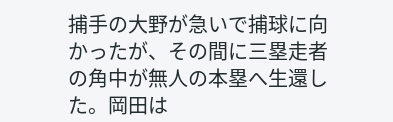捕手の大野が急いで捕球に向かったが、その間に三塁走者の角中が無人の本塁へ生還した。岡田は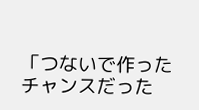「つないで作ったチャンスだった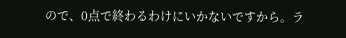ので、0点で終わるわけにいかないですから。ラ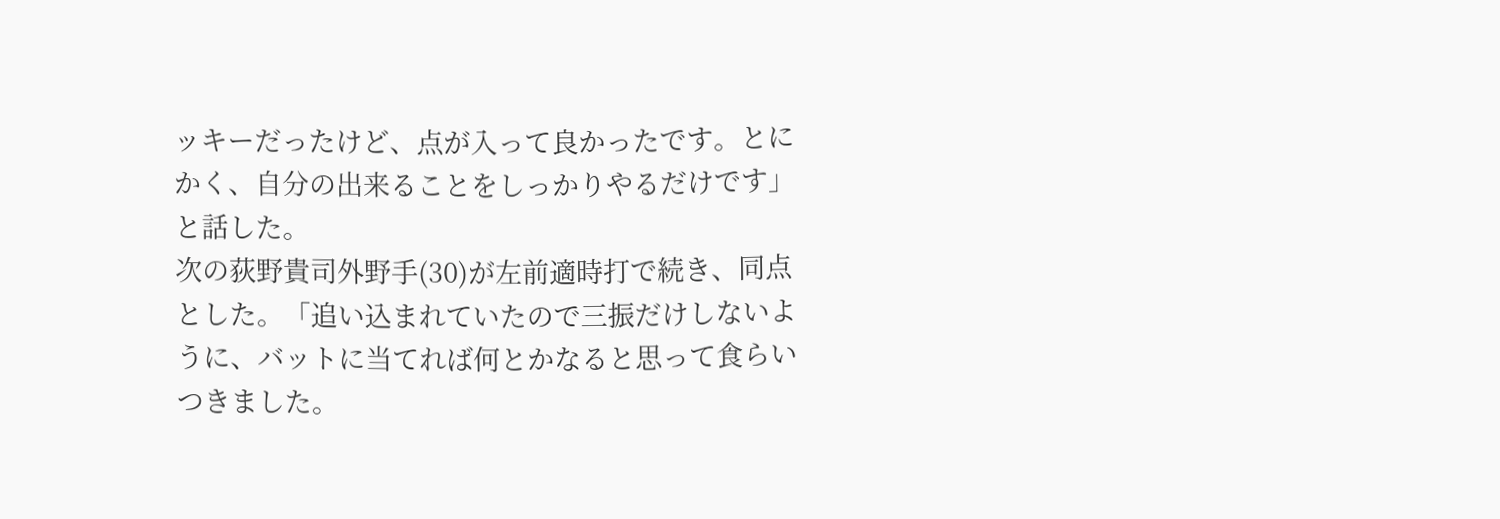ッキーだったけど、点が入って良かったです。とにかく、自分の出来ることをしっかりやるだけです」と話した。
次の荻野貴司外野手(30)が左前適時打で続き、同点とした。「追い込まれていたので三振だけしないように、バットに当てれば何とかなると思って食らいつきました。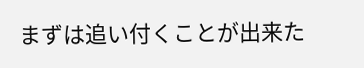まずは追い付くことが出来た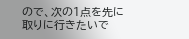ので、次の1点を先に取りに行きたいで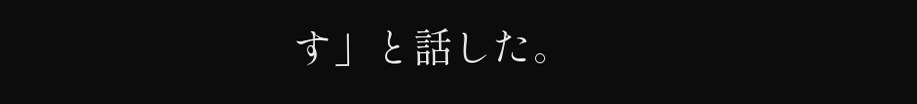す」と話した。